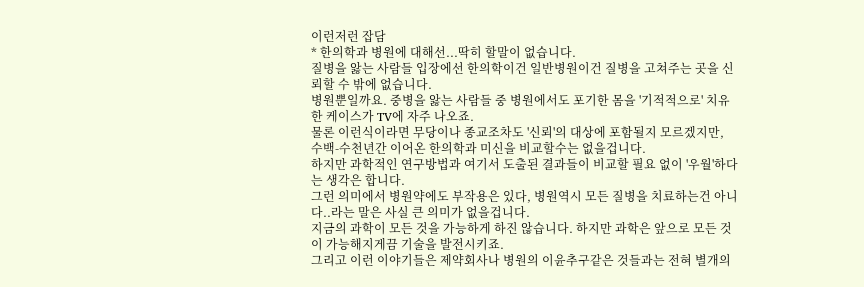이런저런 잡담
* 한의학과 병원에 대해선...딱히 할말이 없습니다.
질병을 앓는 사람들 입장에선 한의학이건 일반병원이건 질병을 고쳐주는 곳을 신뢰할 수 밖에 없습니다.
병원뿐일까요. 중병을 앓는 사람들 중 병원에서도 포기한 몸을 '기적적으로' 치유한 케이스가 TV에 자주 나오죠.
물론 이런식이라면 무당이나 종교조차도 '신뢰'의 대상에 포함될지 모르겠지만, 수백-수천년간 이어온 한의학과 미신을 비교할수는 없을겁니다.
하지만 과학적인 연구방법과 여기서 도출된 결과들이 비교할 필요 없이 '우월'하다는 생각은 합니다.
그런 의미에서 병원약에도 부작용은 있다, 병원역시 모든 질병을 치료하는건 아니다..라는 말은 사실 큰 의미가 없을겁니다.
지금의 과학이 모든 것을 가능하게 하진 않습니다. 하지만 과학은 앞으로 모든 것이 가능해지게끔 기술을 발전시키죠.
그리고 이런 이야기들은 제약회사나 병원의 이윤추구같은 것들과는 전혀 별개의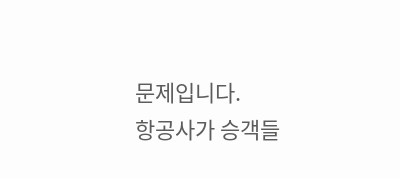문제입니다.
항공사가 승객들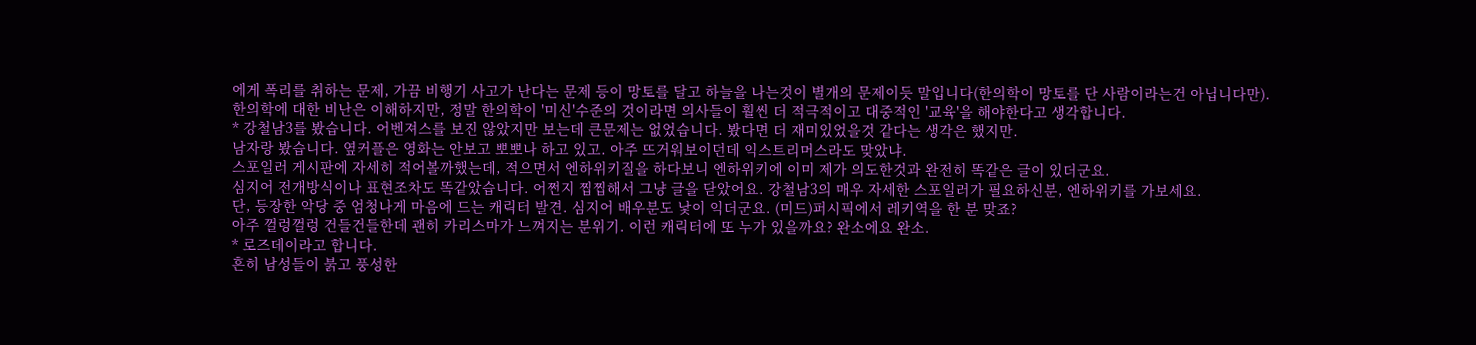에게 폭리를 취하는 문제, 가끔 비행기 사고가 난다는 문제 등이 망토를 달고 하늘을 나는것이 별개의 문제이듯 말입니다(한의학이 망토를 단 사람이라는건 아닙니다만).
한의학에 대한 비난은 이해하지만, 정말 한의학이 '미신'수준의 것이라면 의사들이 훨씬 더 적극적이고 대중적인 '교육'을 해야한다고 생각합니다.
* 강철남3를 봤습니다. 어벤져스를 보진 않았지만 보는데 큰문제는 없었습니다. 봤다면 더 재미있었을것 같다는 생각은 했지만.
남자랑 봤습니다. 옆커플은 영화는 안보고 뽀뽀나 하고 있고. 아주 뜨거워보이던데 익스트리머스라도 맞았냐.
스포일러 게시판에 자세히 적어볼까했는데, 적으면서 엔하위키질을 하다보니 엔하위키에 이미 제가 의도한것과 완전히 똑같은 글이 있더군요.
심지어 전개방식이나 표현조차도 똑같았습니다. 어쩐지 찝찝해서 그냥 글을 닫았어요. 강철남3의 매우 자세한 스포일러가 필요하신분, 엔하위키를 가보세요.
단, 등장한 악당 중 엄청나게 마음에 드는 캐릭터 발견. 심지어 배우분도 낯이 익더군요. (미드)퍼시픽에서 레키역을 한 분 맞죠?
아주 껄렁껄렁 건들건들한데 괜히 카리스마가 느껴지는 분위기. 이런 캐릭터에 또 누가 있을까요? 완소에요 완소.
* 로즈데이라고 합니다.
흔히 남성들이 붉고 풍성한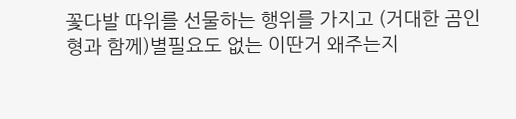꽃다발 따위를 선물하는 행위를 가지고 (거대한 곰인형과 함께)별필요도 없는 이딴거 왜주는지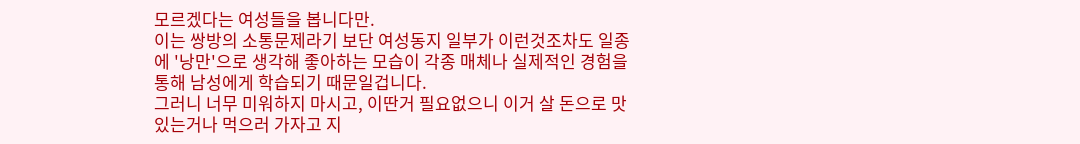모르겠다는 여성들을 봅니다만.
이는 쌍방의 소통문제라기 보단 여성동지 일부가 이런것조차도 일종에 '낭만'으로 생각해 좋아하는 모습이 각종 매체나 실제적인 경험을 통해 남성에게 학습되기 때문일겁니다.
그러니 너무 미워하지 마시고, 이딴거 필요없으니 이거 살 돈으로 맛있는거나 먹으러 가자고 지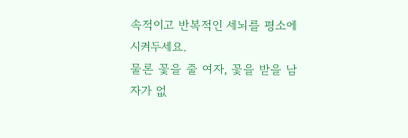속적이고 반복적인 세뇌를 평소에 시켜두세요.
물론 꽃을 줄 여자, 꽃을 받을 남자가 없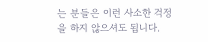는 분들은 이런 사소한 걱정을 하지 않으셔도 됩니다.